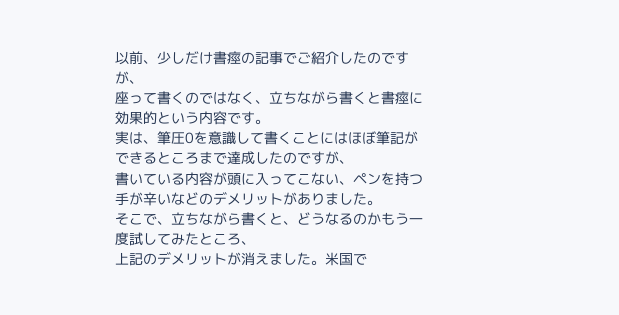以前、少しだけ書痙の記事でご紹介したのですが、
座って書くのではなく、立ちながら書くと書痙に効果的という内容です。
実は、筆圧0を意識して書くことにはほぼ筆記ができるところまで達成したのですが、
書いている内容が頭に入ってこない、ペンを持つ手が辛いなどのデメリットがありました。
そこで、立ちながら書くと、どうなるのかもう一度試してみたところ、
上記のデメリットが消えました。米国で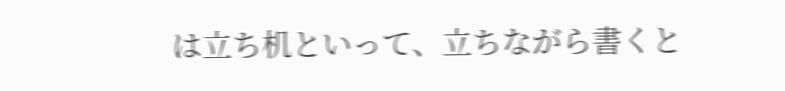は立ち机といって、立ちながら書くと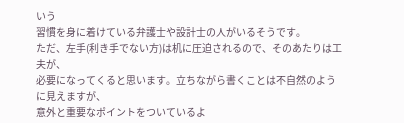いう
習慣を身に着けている弁護士や設計士の人がいるそうです。
ただ、左手(利き手でない方)は机に圧迫されるので、そのあたりは工夫が、
必要になってくると思います。立ちながら書くことは不自然のように見えますが、
意外と重要なポイントをついているよ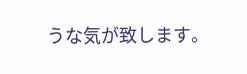うな気が致します。